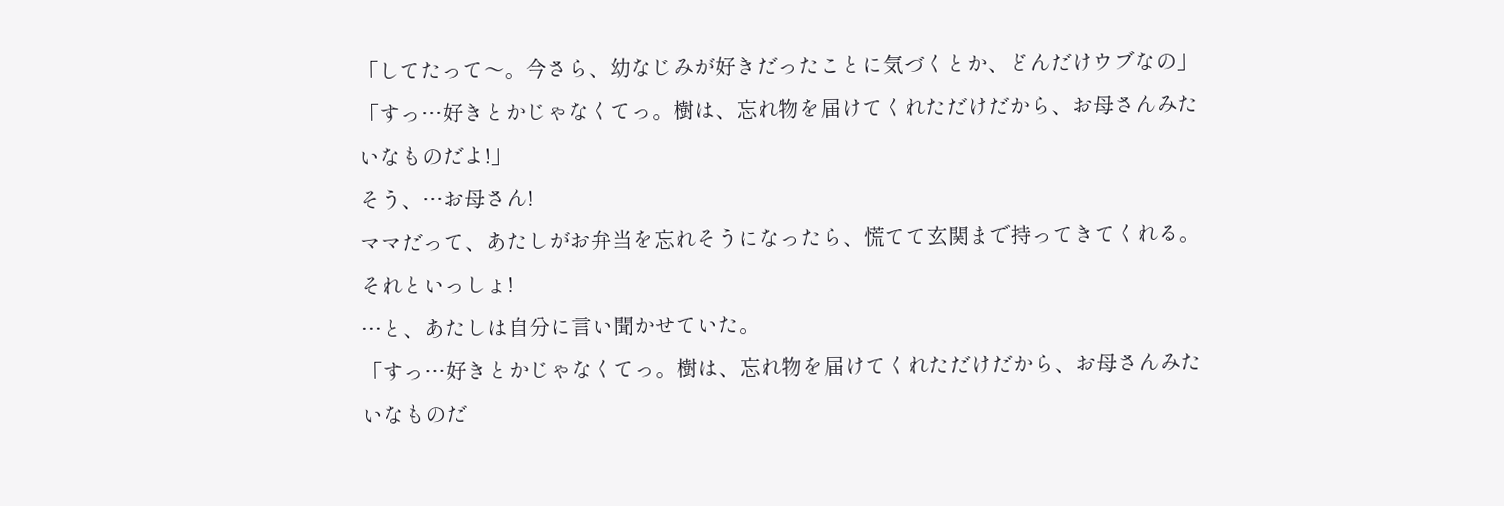「してたって〜。今さら、幼なじみが好きだったことに気づくとか、どんだけウブなの」
「すっ…好きとかじゃなくてっ。樹は、忘れ物を届けてくれただけだから、お母さんみたいなものだよ!」
そう、…お母さん!
ママだって、あたしがお弁当を忘れそうになったら、慌てて玄関まで持ってきてくれる。
それといっしょ!
…と、あたしは自分に言い聞かせていた。
「すっ…好きとかじゃなくてっ。樹は、忘れ物を届けてくれただけだから、お母さんみたいなものだ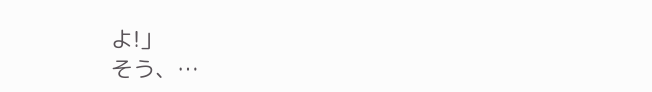よ!」
そう、…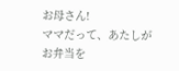お母さん!
ママだって、あたしがお弁当を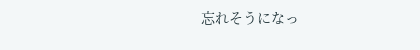忘れそうになっ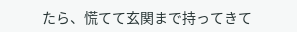たら、慌てて玄関まで持ってきて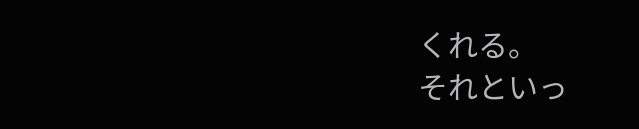くれる。
それといっ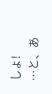しょ!
…と、あ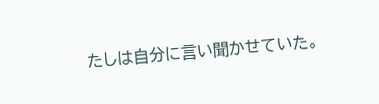たしは自分に言い聞かせていた。